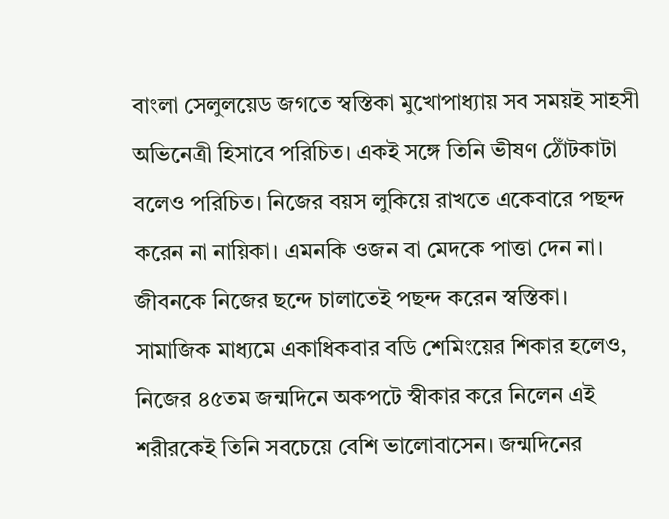বাংলা সেলুলয়েড জগতে স্বস্তিকা মুখোপাধ্যায় সব সময়ই সাহসী অভিনেত্রী হিসাবে পরিচিত। একই সঙ্গে তিনি ভীষণ ঠোঁটকাটা বলেও পরিচিত। নিজের বয়স লুকিয়ে রাখতে একেবারে পছন্দ করেন না নায়িকা। এমনকি ওজন বা মেদকে পাত্তা দেন না। জীবনকে নিজের ছন্দে চালাতেই পছন্দ করেন স্বস্তিকা।
সামাজিক মাধ্যমে একাধিকবার বডি শেমিংয়ের শিকার হলেও, নিজের ৪৫তম জন্মদিনে অকপটে স্বীকার করে নিলেন এই শরীরকেই তিনি সবচেয়ে বেশি ভালোবাসেন। জন্মদিনের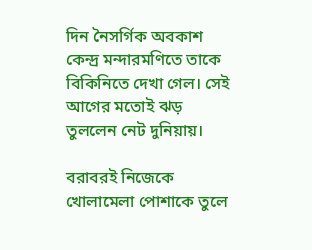দিন নৈসর্গিক অবকাশ কেন্দ্র মন্দারমণিতে তাকে বিকিনিতে দেখা গেল। সেই আগের মতোই ঝড় তুললেন নেট দুনিয়ায়।

বরাবরই নিজেকে খোলামেলা পোশাকে তুলে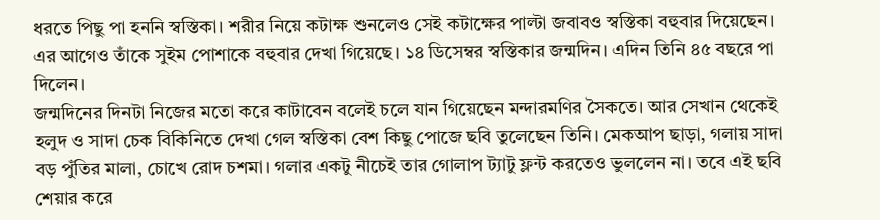ধরতে পিছু পা হননি স্বস্তিকা। শরীর নিয়ে কটাক্ষ শুনলেও সেই কটাক্ষের পাল্টা জবাবও স্বস্তিকা বহুবার দিয়েছেন। এর আগেও তাঁকে সুইম পোশাকে বহুবার দেখা গিয়েছে। ১৪ ডিসেম্বর স্বস্তিকার জন্মদিন। এদিন তিনি ৪৫ বছরে পা দিলেন।
জন্মদিনের দিনটা নিজের মতো করে কাটাবেন বলেই চলে যান গিয়েছেন মন্দারমণির সৈকতে। আর সেখান থেকেই হলুদ ও সাদা চেক বিকিনিতে দেখা গেল স্বস্তিকা বেশ কিছু পোজে ছবি তুলেছেন তিনি। মেকআপ ছাড়া, গলায় সাদা বড় পুঁতির মালা, চোখে রোদ চশমা। গলার একটু নীচেই তার গোলাপ ট্যাটু ফ্লন্ট করতেও ভুললেন না। তবে এই ছবি শেয়ার করে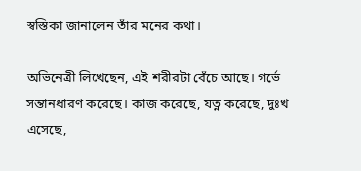স্বস্তিকা জানালেন তাঁর মনের কথা।

অভিনেত্রী লিখেছেন, এই শরীরটা বেঁচে আছে। গর্ভে সন্তানধারণ করেছে। কাজ করেছে, যত্ন করেছে, দুঃখ এসেছে,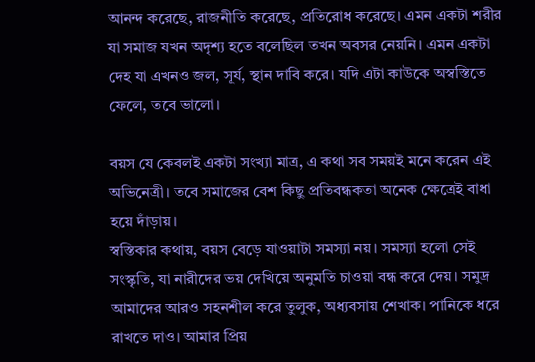আনন্দ করেছে, রাজনীতি করেছে, প্রতিরোধ করেছে। এমন একটা শরীর যা সমাজ যখন অদৃশ্য হতে বলেছিল তখন অবসর নেয়নি। এমন একটা দেহ যা এখনও জল, সূর্য, স্থান দাবি করে। যদি এটা কাউকে অস্বস্তিতে ফেলে, তবে ভালো।

বয়স যে কেবলই একটা সংখ্যা মাত্র, এ কথা সব সময়ই মনে করেন এই অভিনেত্রী। তবে সমাজের বেশ কিছু প্রতিবন্ধকতা অনেক ক্ষেত্রেই বাধা হয়ে দাঁড়ায়।
স্বস্তিকার কথায়, বয়স বেড়ে যাওয়াটা সমস্যা নয়। সমস্যা হলো সেই সংস্কৃতি, যা নারীদের ভয় দেখিয়ে অনুমতি চাওয়া বন্ধ করে দেয়। সমুদ্র আমাদের আরও সহনশীল করে তুলুক, অধ্যবসায় শেখাক। পানিকে ধরে রাখতে দাও। আমার প্রিয়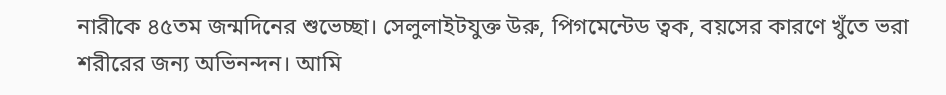নারীকে ৪৫তম জন্মদিনের শুভেচ্ছা। সেলুলাইটযুক্ত উরু, পিগমেন্টেড ত্বক, বয়সের কারণে খুঁতে ভরা শরীরের জন্য অভিনন্দন। আমি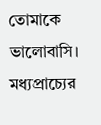তোমাকে ভালোবাসি।
মধ্যপ্রাচ্যের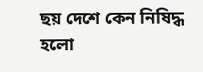ছয় দেশে কেন নিষিদ্ধ হলো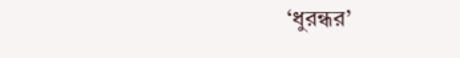‘ধুরন্ধর’